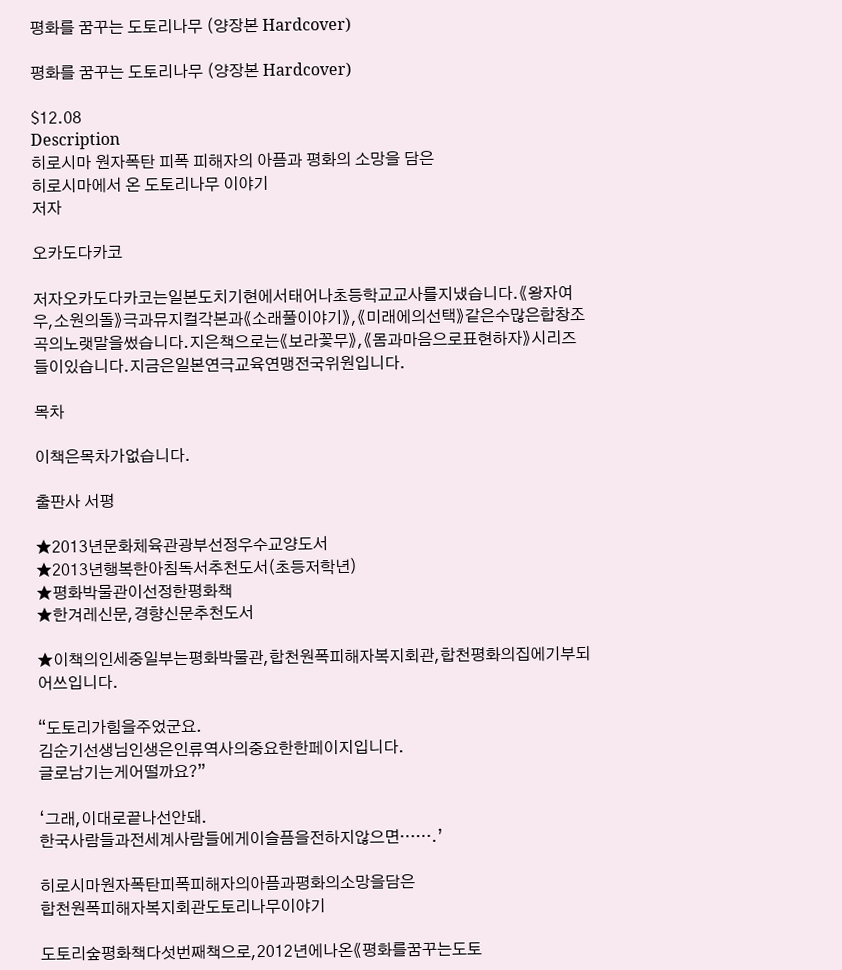평화를 꿈꾸는 도토리나무 (양장본 Hardcover)

평화를 꿈꾸는 도토리나무 (양장본 Hardcover)

$12.08
Description
히로시마 원자폭탄 피폭 피해자의 아픔과 평화의 소망을 담은
히로시마에서 온 도토리나무 이야기
저자

오카도다카코

저자오카도다카코는일본도치기현에서태어나초등학교교사를지냈습니다.《왕자여우,소원의돌》극과뮤지컬각본과《소래풀이야기》,《미래에의선택》같은수많은합창조곡의노랫말을썼습니다.지은책으로는《보라꽃무》,《몸과마음으로표현하자》시리즈들이있습니다.지금은일본연극교육연맹전국위원입니다.

목차

이책은목차가없습니다.

출판사 서평

★2013년문화체육관광부선정우수교양도서
★2013년행복한아침독서추천도서(초등저학년)
★평화박물관이선정한평화책
★한겨레신문,경향신문추천도서

★이책의인세중일부는평화박물관,합천원폭피해자복지회관,합천평화의집에기부되어쓰입니다.

“도토리가힘을주었군요.
김순기선생님인생은인류역사의중요한한페이지입니다.
글로남기는게어떨까요?”

‘그래,이대로끝나선안돼.
한국사람들과전세계사람들에게이슬픔을전하지않으면…….’

히로시마원자폭탄피폭피해자의아픔과평화의소망을담은
합천원폭피해자복지회관도토리나무이야기

도토리숲평화책다섯번째책으로,2012년에나온《평화를꿈꾸는도토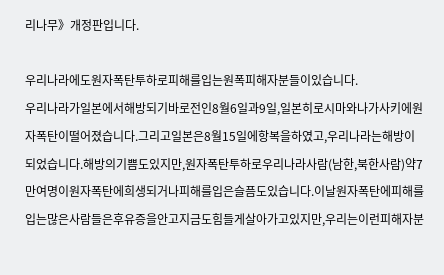리나무》개정판입니다.

우리나라에도원자폭탄투하로피해를입는원폭피해자분들이있습니다.
우리나라가일본에서해방되기바로전인8월6일과9일,일본히로시마와나가사키에원자폭탄이떨어졌습니다.그리고일본은8월15일에항복을하였고,우리나라는해방이되었습니다.해방의기쁨도있지만,원자폭탄투하로우리나라사람(남한,북한사람)약7만여명이원자폭탄에희생되거나피해를입은슬픔도있습니다.이날원자폭탄에피해를입는많은사람들은후유증을안고지금도힘들게살아가고있지만,우리는이런피해자분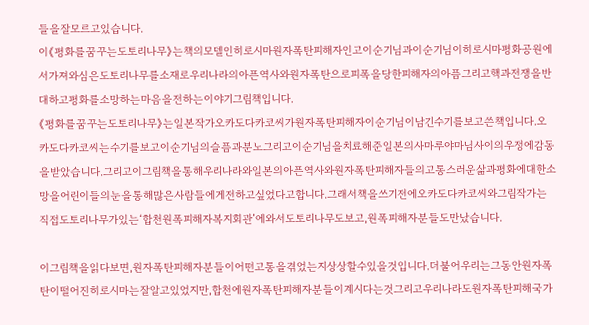들을잘모르고있습니다.
이《평화를꿈꾸는도토리나무》는책의모델인히로시마원자폭탄피해자인고이순기님과이순기님이히로시마평화공원에서가져와심은도토리나무를소재로우리나라의아픈역사와원자폭탄으로피폭을당한피해자의아픔그리고핵과전쟁을반대하고평화를소망하는마음을전하는이야기그림책입니다.
《평화를꿈꾸는도토리나무》는일본작가오카도다카코씨가원자폭탄피해자이순기님이남긴수기를보고쓴책입니다.오카도다카코씨는수기를보고이순기님의슬픔과분노그리고이순기님을치료해준일본의사마루야마님사이의우정에감동을받았습니다.그리고이그림책을통해우리나라와일본의아픈역사와원자폭탄피해자들의고통스러운삶과평화에대한소망을어린이들의눈을통해많은사람들에게전하고싶었다고합니다.그래서책을쓰기전에오카도다카코씨와그림작가는직접도토리나무가있는‘합천원폭피해자복지회관’에와서도토리나무도보고,원폭피해자분들도만났습니다.

이그림책을읽다보면,원자폭탄피해자분들이어떤고통을겪었는지상상할수있을것입니다.더불어우리는그동안원자폭탄이떨어진히로시마는잘알고있었지만,합천에원자폭탄피해자분들이계시다는것그리고우리나라도원자폭탄피해국가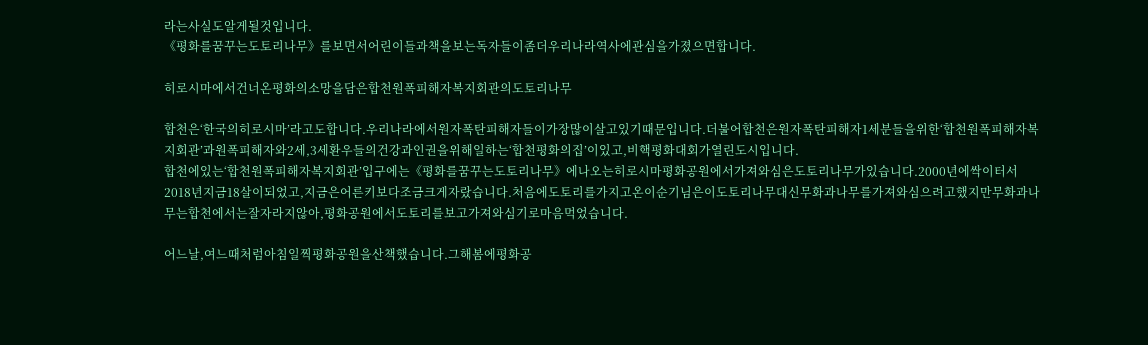라는사실도알게될것입니다.
《평화를꿈꾸는도토리나무》를보면서어린이들과책을보는독자들이좀더우리나라역사에관심을가졌으면합니다.

히로시마에서건너온평화의소망을담은합천원폭피해자복지회관의도토리나무

합천은‘한국의히로시마’라고도합니다.우리나라에서원자폭탄피해자들이가장많이살고있기때문입니다.더불어합천은원자폭탄피해자1세분들을위한‘합천원폭피해자복지회관’과원폭피해자와2세,3세환우들의건강과인권을위해일하는‘합천평화의집’이있고,비핵평화대회가열린도시입니다.
합천에있는‘합천원폭피해자복지회관’입구에는《평화를꿈꾸는도토리나무》에나오는히로시마평화공원에서가져와심은도토리나무가있습니다.2000년에싹이터서2018년지금18살이되었고,지금은어른키보다조금크게자랐습니다.처음에도토리를가지고온이순기님은이도토리나무대신무화과나무를가져와심으려고했지만무화과나무는합천에서는잘자라지않아,평화공원에서도토리를보고가져와심기로마음먹었습니다.

어느날,여느때처럼아침일찍평화공원을산책했습니다.그해봄에평화공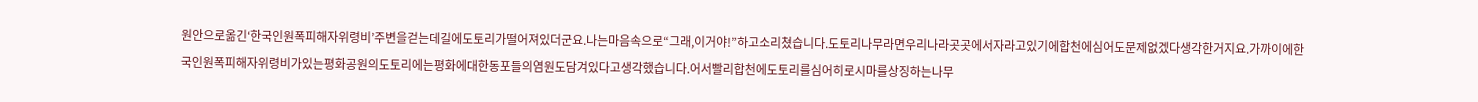원안으로옮긴‘한국인원폭피해자위령비’주변을걷는데길에도토리가떨어져있더군요.나는마음속으로“그래,이거야!”하고소리쳤습니다.도토리나무라면우리나라곳곳에서자라고있기에합천에심어도문제없겠다생각한거지요.가까이에한국인원폭피해자위령비가있는평화공원의도토리에는평화에대한동포들의염원도담겨있다고생각했습니다.어서빨리합천에도토리를심어히로시마를상징하는나무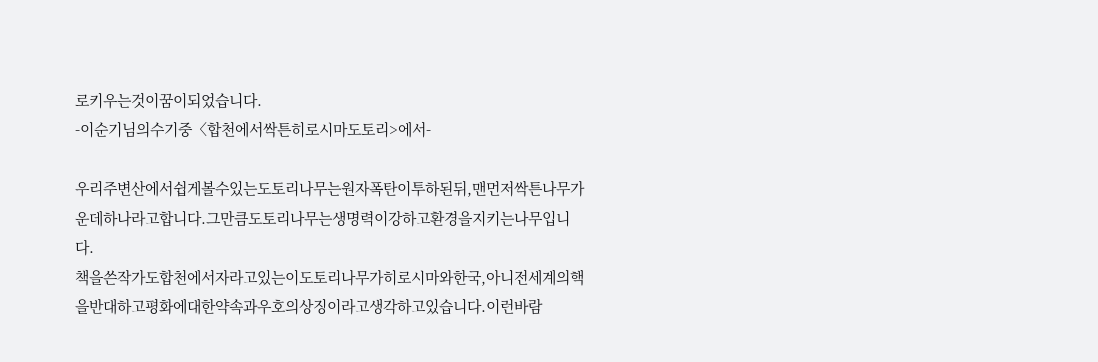로키우는것이꿈이되었습니다.
-이순기님의수기중〈합천에서싹튼히로시마도토리>에서-

우리주변산에서쉽게볼수있는도토리나무는원자폭탄이투하된뒤,맨먼저싹튼나무가운데하나라고합니다.그만큼도토리나무는생명력이강하고환경을지키는나무입니다.
책을쓴작가도합천에서자라고있는이도토리나무가히로시마와한국,아니전세계의핵을반대하고평화에대한약속과우호의상징이라고생각하고있습니다.이런바람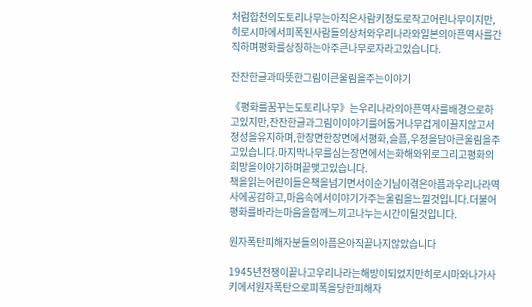처럼합천의도토리나무는아직은사람키정도로작고어린나무이지만,히로시마에서피폭된사람들의상처와우리나라와일본의아픈역사를간직하며평화를상징하는아주큰나무로자라고있습니다.

잔잔한글과따뜻한그림이큰울림을주는이야기

《평화를꿈꾸는도토리나무》는우리나라의아픈역사를배경으로하고있지만,잔잔한글과그림이이야기를어둡거나무겁게이끌지않고서정성을유지하며,한장면한장면에서평화,슬픔,우정을담아큰울림을주고있습니다.마지막나무를심는장면에서는화해와위로그리고평화의희망을이야기하며끝맺고있습니다.
책을읽는어린이들은책을넘기면서이순기님이겪은아픔과우리나라역사에공감하고,마음속에서이야기가주는울림을느낄것입니다.더불어평화를바라는마음을함께느끼고나누는시간이될것입니다.

원자폭탄피해자분들의아픔은아직끝나지않았습니다

1945년전쟁이끝나고우리나라는해방이되었지만히로시마와나가사키에서원자폭탄으로피폭을당한피해자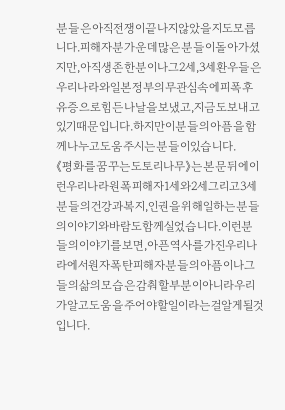분들은아직전쟁이끝나지않았을지도모릅니다.피해자분가운데많은분들이돌아가셨지만,아직생존한분이나그2세,3세환우들은우리나라와일본정부의무관심속에피폭후유증으로힘든나날을보냈고,지금도보내고있기때문입니다.하지만이분들의아픔을함께나누고도움주시는분들이있습니다.
《평화를꿈꾸는도토리나무》는본문뒤에이런우리나라원폭피해자1세와2세그리고3세분들의건강과복지,인권을위해일하는분들의이야기와바람도함께실었습니다.이런분들의이야기를보면,아픈역사를가진우리나라에서원자폭탄피해자분들의아픔이나그들의삶의모습은감춰할부분이아니라우리가알고도움을주어야할일이라는걸알게될것입니다.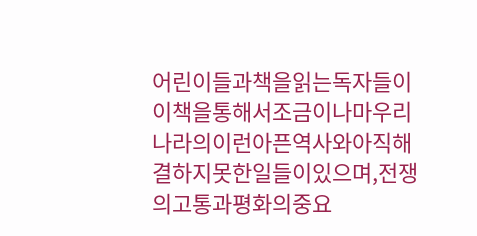어린이들과책을읽는독자들이이책을통해서조금이나마우리나라의이런아픈역사와아직해결하지못한일들이있으며,전쟁의고통과평화의중요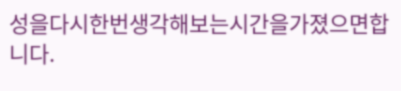성을다시한번생각해보는시간을가졌으면합니다.